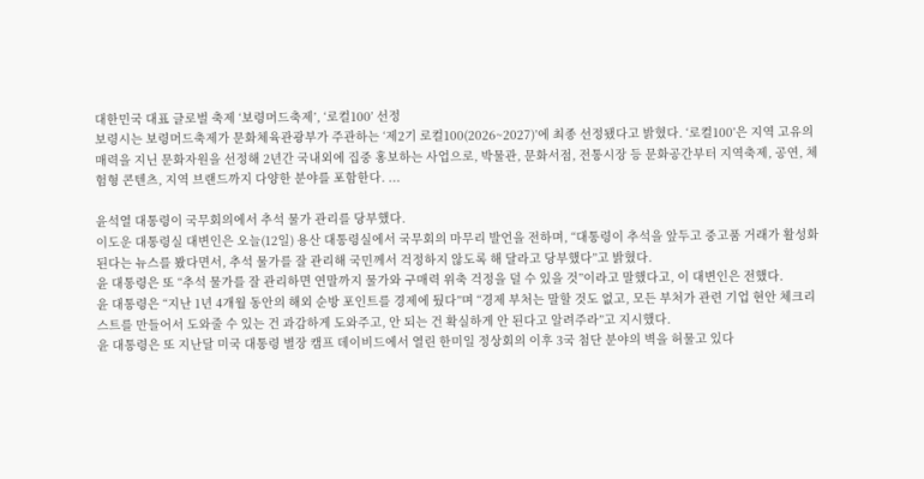대한민국 대표 글로벌 축제 ‘보령머드축제’, ‘로컬100’ 선정
보령시는 보령머드축제가 문화체육관광부가 주관하는 ‘제2기 로컬100(2026~2027)’에 최종 선정됐다고 밝혔다. ‘로컬100’은 지역 고유의 매력을 지닌 문화자원을 선정해 2년간 국내외에 집중 홍보하는 사업으로, 박물관, 문화서점, 전통시장 등 문화공간부터 지역축제, 공연, 체험형 콘텐츠, 지역 브랜드까지 다양한 분야를 포함한다. ...

윤석열 대통령이 국무회의에서 추석 물가 관리를 당부했다.
이도운 대통령실 대변인은 오늘(12일) 용산 대통령실에서 국무회의 마무리 발언을 전하며, “대통령이 추석을 앞두고 중고품 거래가 활성화된다는 뉴스를 봤다면서, 추석 물가를 잘 관리해 국민께서 걱정하지 않도록 해 달라고 당부했다”고 밝혔다.
윤 대통령은 또 “추석 물가를 잘 관리하면 연말까지 물가와 구매력 위축 걱정을 덜 수 있을 것”이라고 말했다고, 이 대변인은 전했다.
윤 대통령은 “지난 1년 4개월 동안의 해외 순방 포인트를 경제에 뒀다”며 “경제 부처는 말할 것도 없고, 모든 부처가 관련 기업 현안 체크리스트를 만들어서 도와줄 수 있는 건 과감하게 도와주고, 안 되는 건 확실하게 안 된다고 알려주라”고 지시했다.
윤 대통령은 또 지난달 미국 대통령 별장 캠프 데이비드에서 열린 한미일 정상회의 이후 3국 첨단 분야의 벽을 허물고 있다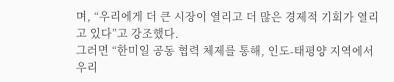며, “우리에게 더 큰 시장이 열리고 더 많은 경제적 기회가 열리고 있다”고 강조했다.
그러면 “한미일 공동 협력 체제를 통해, 인도-태평양 지역에서 우리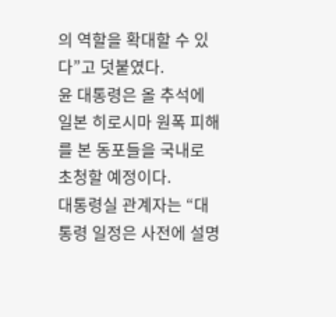의 역할을 확대할 수 있다”고 덧붙였다.
윤 대통령은 올 추석에 일본 히로시마 원폭 피해를 본 동포들을 국내로 초청할 예정이다.
대통령실 관계자는 “대통령 일정은 사전에 설명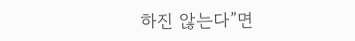하진 않는다”면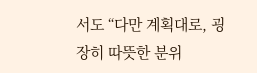서도 “다만 계획대로, 굉장히 따뜻한 분위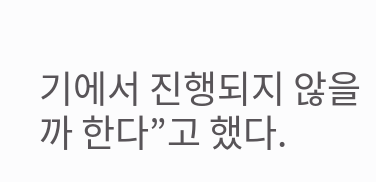기에서 진행되지 않을까 한다”고 했다.